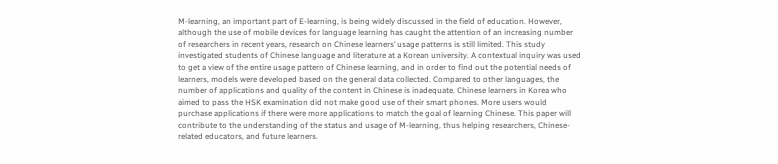M-learning, an important part of E-learning, is being widely discussed in the field of education. However, although the use of mobile devices for language learning has caught the attention of an increasing number of researchers in recent years, research on Chinese learners’ usage patterns is still limited. This study investigated students of Chinese language and literature at a Korean university. A contextual inquiry was used to get a view of the entire usage pattern of Chinese learning, and in order to find out the potential needs of learners, models were developed based on the general data collected. Compared to other languages, the number of applications and quality of the content in Chinese is inadequate. Chinese learners in Korea who aimed to pass the HSK examination did not make good use of their smart phones. More users would purchase applications if there were more applications to match the goal of learning Chinese. This paper will contribute to the understanding of the status and usage of M-learning, thus helping researchers, Chinese-related educators, and future learners.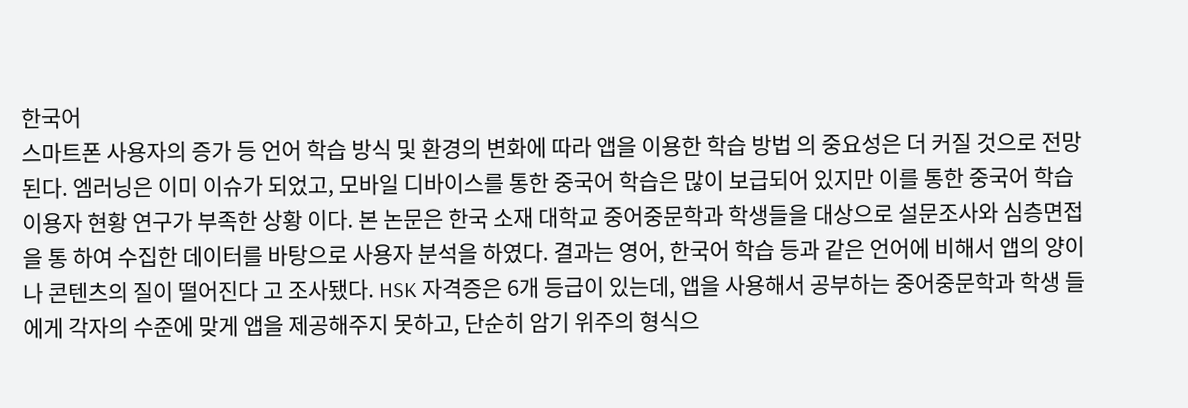한국어
스마트폰 사용자의 증가 등 언어 학습 방식 및 환경의 변화에 따라 앱을 이용한 학습 방법 의 중요성은 더 커질 것으로 전망된다. 엠러닝은 이미 이슈가 되었고, 모바일 디바이스를 통한 중국어 학습은 많이 보급되어 있지만 이를 통한 중국어 학습 이용자 현황 연구가 부족한 상황 이다. 본 논문은 한국 소재 대학교 중어중문학과 학생들을 대상으로 설문조사와 심층면접을 통 하여 수집한 데이터를 바탕으로 사용자 분석을 하였다. 결과는 영어, 한국어 학습 등과 같은 언어에 비해서 앱의 양이나 콘텐츠의 질이 떨어진다 고 조사됐다. HSK 자격증은 6개 등급이 있는데, 앱을 사용해서 공부하는 중어중문학과 학생 들에게 각자의 수준에 맞게 앱을 제공해주지 못하고, 단순히 암기 위주의 형식으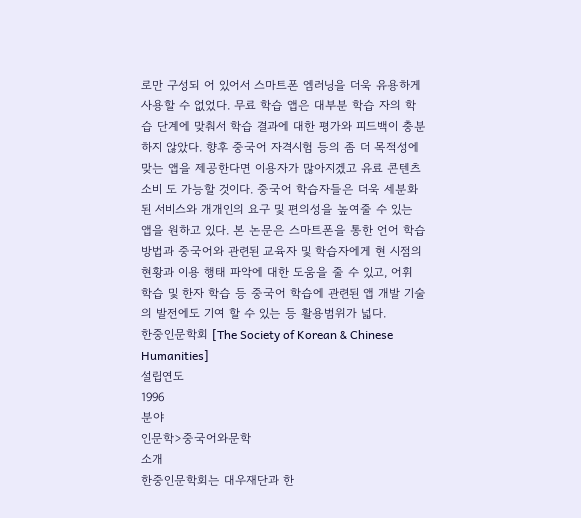로만 구성되 어 있어서 스마트폰 엠러닝을 더욱 유용하게 사용할 수 없었다. 무료 학습 앱은 대부분 학습 자의 학습 단계에 맞춰서 학습 결과에 대한 평가와 피드백이 충분하지 않았다. 향후 중국어 자격시험 등의 좀 더 목적성에 맞는 앱을 제공한다면 이용자가 많아지겠고 유료 콘텐츠 소비 도 가능할 것이다. 중국어 학습자들은 더욱 세분화 된 서비스와 개개인의 요구 및 편의성을 높여줄 수 있는 앱을 원하고 있다. 본 논문은 스마트폰을 통한 언어 학습방법과 중국어와 관련된 교육자 및 학습자에게 현 시점의 현황과 이용 행태 파악에 대한 도움을 줄 수 있고, 어휘 학습 및 한자 학습 등 중국어 학습에 관련된 앱 개발 기술의 발전에도 기여 할 수 있는 등 활용범위가 넓다.
한중인문학회 [The Society of Korean & Chinese Humanities]
설립연도
1996
분야
인문학>중국어와문학
소개
한중인문학회는 대우재단과 한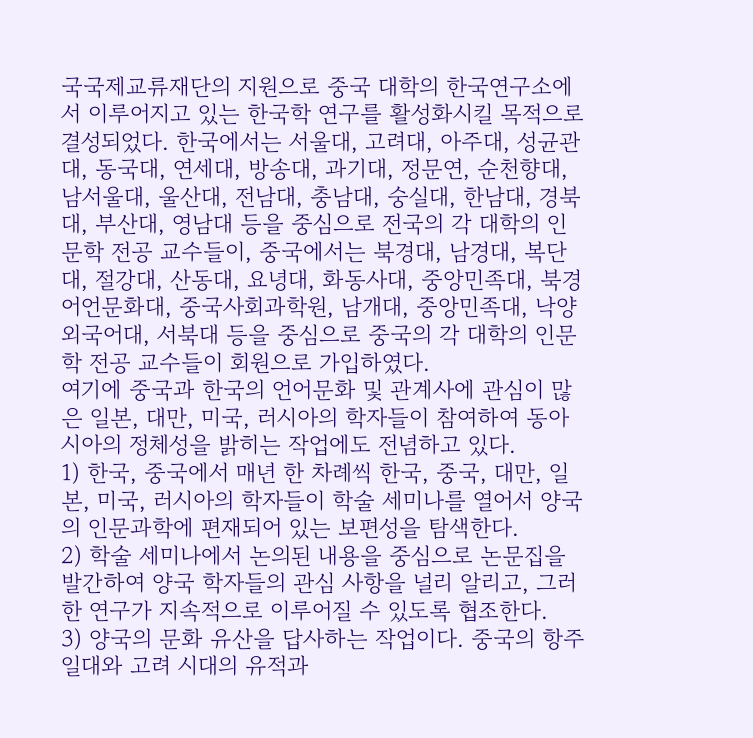국국제교류재단의 지원으로 중국 대학의 한국연구소에서 이루어지고 있는 한국학 연구를 활성화시킬 목적으로 결성되었다. 한국에서는 서울대, 고려대, 아주대, 성균관대, 동국대, 연세대, 방송대, 과기대, 정문연, 순천향대, 남서울대, 울산대, 전남대, 충남대, 숭실대, 한남대, 경북대, 부산대, 영남대 등을 중심으로 전국의 각 대학의 인문학 전공 교수들이, 중국에서는 북경대, 남경대, 복단대, 절강대, 산동대, 요녕대, 화동사대, 중앙민족대, 북경어언문화대, 중국사회과학원, 남개대, 중앙민족대, 낙양외국어대, 서북대 등을 중심으로 중국의 각 대학의 인문학 전공 교수들이 회원으로 가입하였다.
여기에 중국과 한국의 언어문화 및 관계사에 관심이 많은 일본, 대만, 미국, 러시아의 학자들이 참여하여 동아시아의 정체성을 밝히는 작업에도 전념하고 있다.
1) 한국, 중국에서 매년 한 차례씩 한국, 중국, 대만, 일본, 미국, 러시아의 학자들이 학술 세미나를 열어서 양국의 인문과학에 편재되어 있는 보편성을 탐색한다.
2) 학술 세미나에서 논의된 내용을 중심으로 논문집을 발간하여 양국 학자들의 관심 사항을 널리 알리고, 그러한 연구가 지속적으로 이루어질 수 있도록 협조한다.
3) 양국의 문화 유산을 답사하는 작업이다. 중국의 항주 일대와 고려 시대의 유적과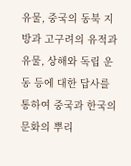유물, 중국의 동북 지방과 고구려의 유적과 유물, 상해와 독립 운동 등에 대한 답사를 통하여 중국과 한국의 문화의 뿌리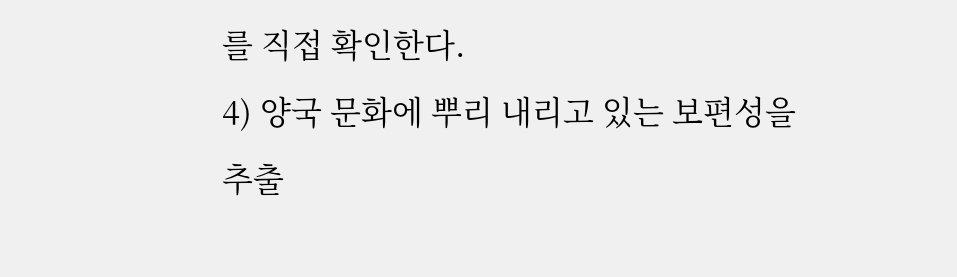를 직접 확인한다.
4) 양국 문화에 뿌리 내리고 있는 보편성을 추출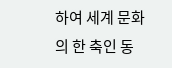하여 세계 문화의 한 축인 동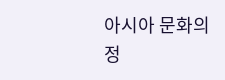아시아 문화의 정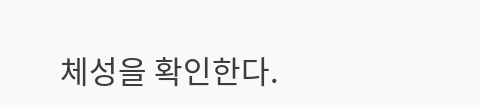체성을 확인한다.